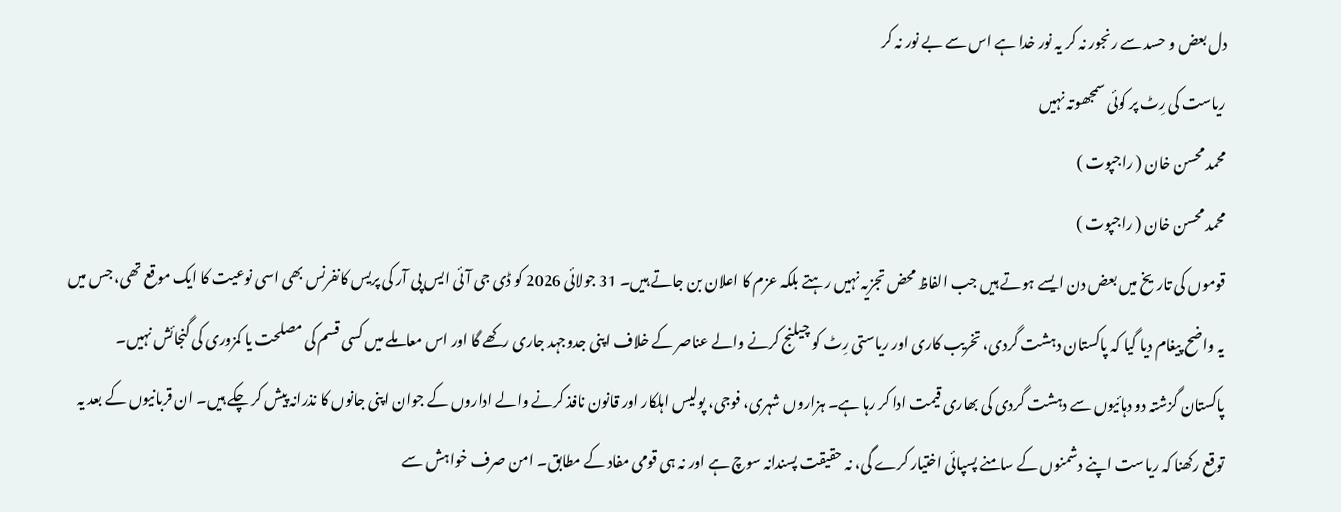دل بعض و حسد سے رنجور نہ کر یہ نور خدا ہے اس سے بے نور نہ کر
ریاست کی رِٹ پر کوئی سمجھوتہ نہیں
محمد محسن خان ( راجپوت )
محمد محسن خان ( راجپوت )
قوموں کی تاریخ میں بعض دن ایسے ہوتے ہیں جب الفاظ محض تجزیہ نہیں رہتے بلکہ عزم کا اعلان بن جاتے ہیں۔ 31 جولائی 2026 کو ڈی جی آئی ایس پی آر کی پریس کانفرنس بھی اسی نوعیت کا ایک موقع تھی، جس میں یہ واضح پیغام دیا گیا کہ پاکستان دہشت گردی، تخریب کاری اور ریاستی رِٹ کو چیلنج کرنے والے عناصر کے خلاف اپنی جدوجہد جاری رکھے گا اور اس معاملے میں کسی قسم کی مصلحت یا کمزوری کی گنجائش نہیں۔
پاکستان گزشتہ دو دہائیوں سے دہشت گردی کی بھاری قیمت ادا کر رہا ہے۔ ہزاروں شہری، فوجی، پولیس اہلکار اور قانون نافذ کرنے والے اداروں کے جوان اپنی جانوں کا نذرانہ پیش کر چکے ہیں۔ ان قربانیوں کے بعد یہ توقع رکھنا کہ ریاست اپنے دشمنوں کے سامنے پسپائی اختیار کرے گی، نہ حقیقت پسندانہ سوچ ہے اور نہ ہی قومی مفاد کے مطابق۔ امن صرف خواہش سے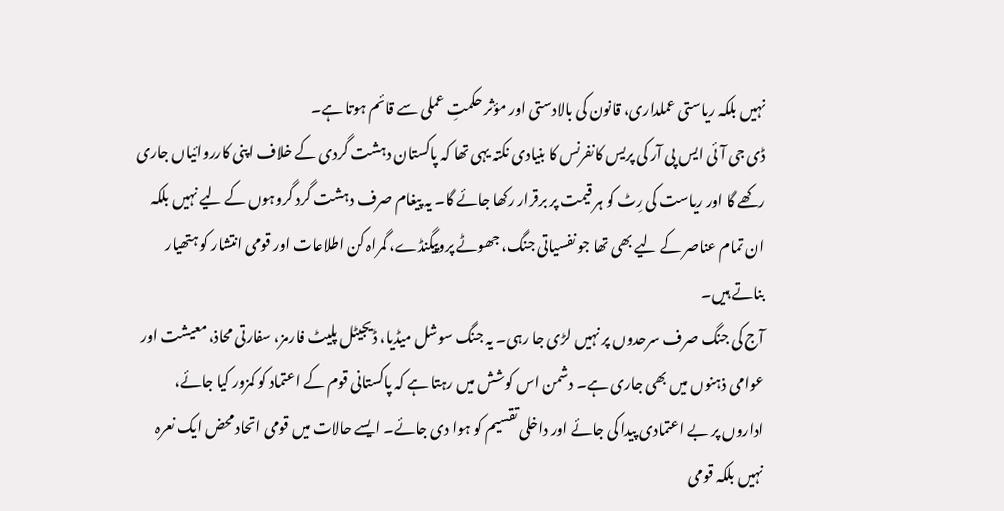نہیں بلکہ ریاستی عملداری، قانون کی بالادستی اور مؤثر حکمتِ عملی سے قائم ہوتا ہے۔
ڈی جی آئی ایس پی آر کی پریس کانفرنس کا بنیادی نکتہ یہی تھا کہ پاکستان دہشت گردی کے خلاف اپنی کارروائیاں جاری رکھے گا اور ریاست کی رِٹ کو ہر قیمت پر برقرار رکھا جائے گا۔ یہ پیغام صرف دہشت گرد گروہوں کے لیے نہیں بلکہ ان تمام عناصر کے لیے بھی تھا جو نفسیاتی جنگ، جھوٹے پروپیگنڈے، گمراہ کن اطلاعات اور قومی انتشار کو ہتھیار بناتے ہیں۔
آج کی جنگ صرف سرحدوں پر نہیں لڑی جا رہی۔ یہ جنگ سوشل میڈیا، ڈیجیٹل پلیٹ فارمز، سفارتی محاذ، معیشت اور عوامی ذہنوں میں بھی جاری ہے۔ دشمن اس کوشش میں رہتا ہے کہ پاکستانی قوم کے اعتماد کو کمزور کیا جائے، اداروں پر بے اعتمادی پیدا کی جائے اور داخلی تقسیم کو ہوا دی جائے۔ ایسے حالات میں قومی اتحاد محض ایک نعرہ نہیں بلکہ قومی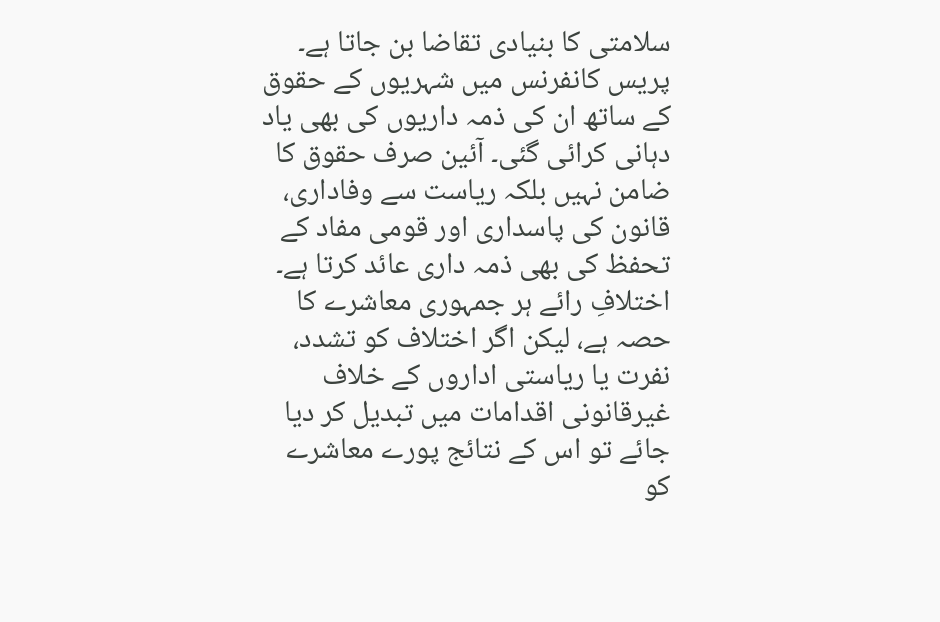سلامتی کا بنیادی تقاضا بن جاتا ہے۔
پریس کانفرنس میں شہریوں کے حقوق کے ساتھ ان کی ذمہ داریوں کی بھی یاد دہانی کرائی گئی۔ آئین صرف حقوق کا ضامن نہیں بلکہ ریاست سے وفاداری، قانون کی پاسداری اور قومی مفاد کے تحفظ کی بھی ذمہ داری عائد کرتا ہے۔ اختلافِ رائے ہر جمہوری معاشرے کا حصہ ہے، لیکن اگر اختلاف کو تشدد، نفرت یا ریاستی اداروں کے خلاف غیرقانونی اقدامات میں تبدیل کر دیا جائے تو اس کے نتائج پورے معاشرے کو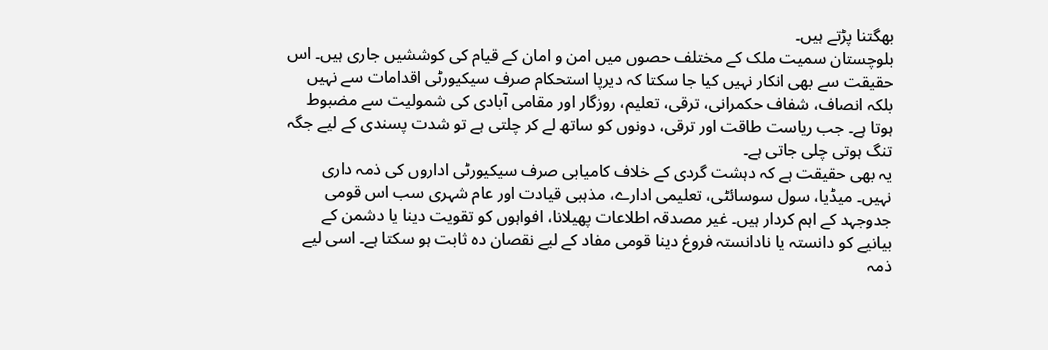بھگتنا پڑتے ہیں۔
بلوچستان سمیت ملک کے مختلف حصوں میں امن و امان کے قیام کی کوششیں جاری ہیں۔ اس حقیقت سے بھی انکار نہیں کیا جا سکتا کہ دیرپا استحکام صرف سیکیورٹی اقدامات سے نہیں بلکہ انصاف، شفاف حکمرانی، ترقی، تعلیم، روزگار اور مقامی آبادی کی شمولیت سے مضبوط ہوتا ہے۔ جب ریاست طاقت اور ترقی، دونوں کو ساتھ لے کر چلتی ہے تو شدت پسندی کے لیے جگہ تنگ ہوتی چلی جاتی ہے۔
یہ بھی حقیقت ہے کہ دہشت گردی کے خلاف کامیابی صرف سیکیورٹی اداروں کی ذمہ داری نہیں۔ میڈیا، سول سوسائٹی، تعلیمی ادارے، مذہبی قیادت اور عام شہری سب اس قومی جدوجہد کے اہم کردار ہیں۔ غیر مصدقہ اطلاعات پھیلانا، افواہوں کو تقویت دینا یا دشمن کے بیانیے کو دانستہ یا نادانستہ فروغ دینا قومی مفاد کے لیے نقصان دہ ثابت ہو سکتا ہے۔ اسی لیے ذمہ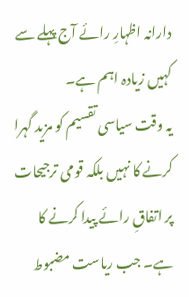دارانہ اظہارِ رائے آج پہلے سے کہیں زیادہ اہم ہے۔
یہ وقت سیاسی تقسیم کو مزید گہرا کرنے کا نہیں بلکہ قومی ترجیحات پر اتفاقِ رائے پیدا کرنے کا ہے۔ جب ریاست مضبوط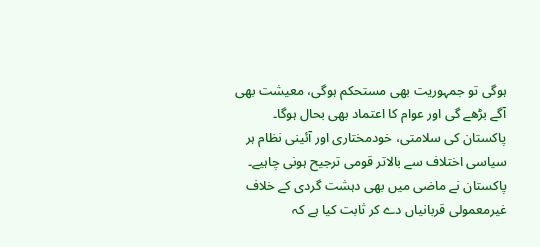ہوگی تو جمہوریت بھی مستحکم ہوگی، معیشت بھی آگے بڑھے گی اور عوام کا اعتماد بھی بحال ہوگا۔ پاکستان کی سلامتی، خودمختاری اور آئینی نظام ہر سیاسی اختلاف سے بالاتر قومی ترجیح ہونی چاہیے۔
پاکستان نے ماضی میں بھی دہشت گردی کے خلاف غیرمعمولی قربانیاں دے کر ثابت کیا ہے کہ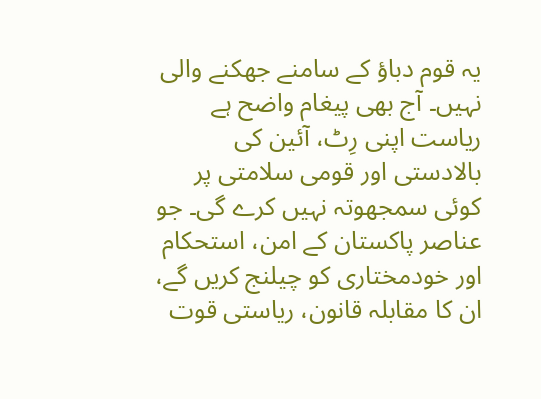یہ قوم دباؤ کے سامنے جھکنے والی نہیں۔ آج بھی پیغام واضح ہے ریاست اپنی رِٹ، آئین کی بالادستی اور قومی سلامتی پر کوئی سمجھوتہ نہیں کرے گی۔ جو عناصر پاکستان کے امن، استحکام اور خودمختاری کو چیلنج کریں گے، ان کا مقابلہ قانون، ریاستی قوت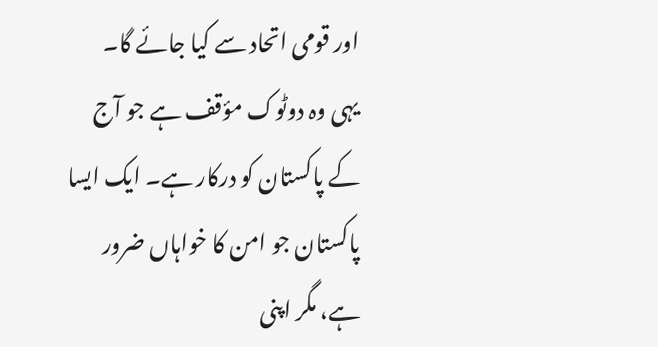اور قومی اتحاد سے کیا جائے گا۔
یہی وہ دوٹوک مؤقف ہے جو آج کے پاکستان کو درکار ہے۔ ایک ایسا پاکستان جو امن کا خواہاں ضرور ہے، مگر اپنی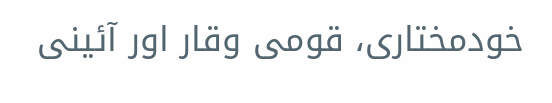خودمختاری، قومی وقار اور آئینی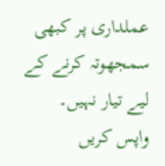عملداری پر کبھی سمجھوتہ کرنے کے لیے تیار نہیں۔
واپس کریں